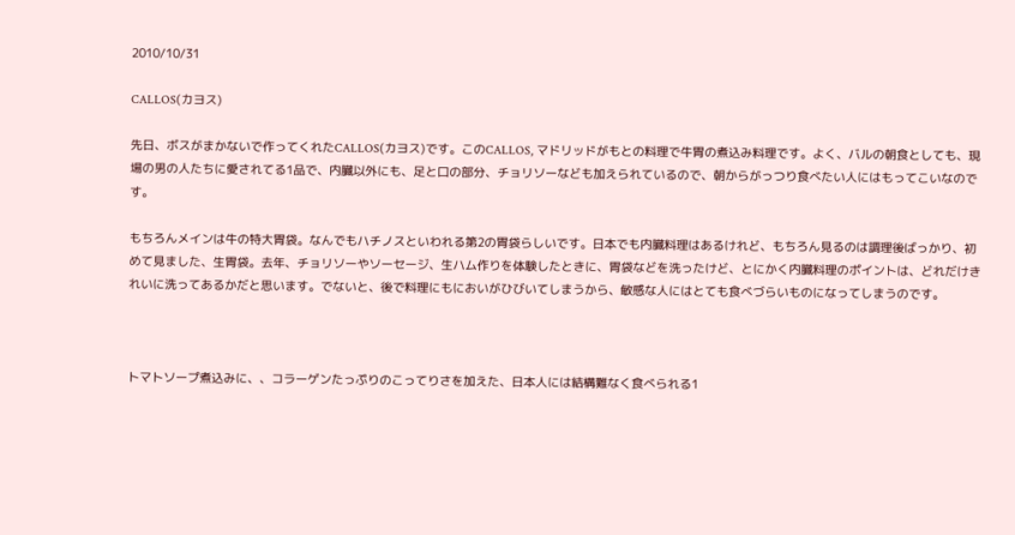2010/10/31

CALLOS(カヨス)

先日、ボスがまかないで作ってくれたCALLOS(カヨス)です。このCALLOS, マドリッドがもとの料理で牛胃の煮込み料理です。よく、バルの朝食としても、現場の男の人たちに愛されてる1品で、内臓以外にも、足と口の部分、チョリソーなども加えられているので、朝からがっつり食べたい人にはもってこいなのです。

もちろんメインは牛の特大胃袋。なんでもハチノスといわれる第2の胃袋らしいです。日本でも内臓料理はあるけれど、もちろん見るのは調理後ばっかり、初めて見ました、生胃袋。去年、チョリソーやソーセージ、生ハム作りを体験したときに、胃袋などを洗ったけど、とにかく内臓料理のポイントは、どれだけきれいに洗ってあるかだと思います。でないと、後で料理にもにおいがひびいてしまうから、敏感な人にはとても食べづらいものになってしまうのです。



トマトソープ煮込みに、、コラーゲンたっぷりのこってりさを加えた、日本人には結構難なく食べられる1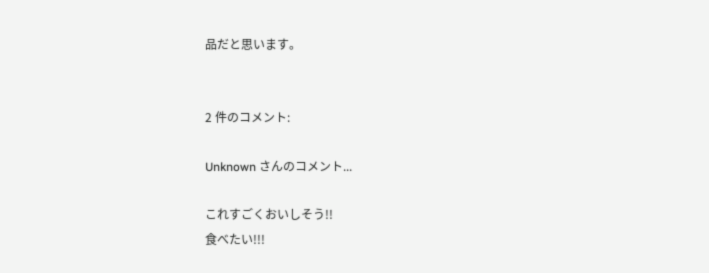品だと思います。


2 件のコメント:

Unknown さんのコメント...

これすごくおいしそう!!
食べたい!!!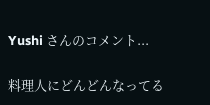Yushi さんのコメント...

料理人にどんどんなってる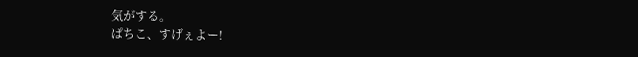気がする。
ぱちこ、すげぇよー!